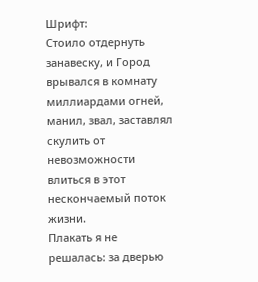Шрифт:
Стоило отдернуть занавеску, и Город врывался в комнату миллиардами огней, манил, звал, заставлял скулить от невозможности влиться в этот нескончаемый поток жизни.
Плакать я не решалась: за дверью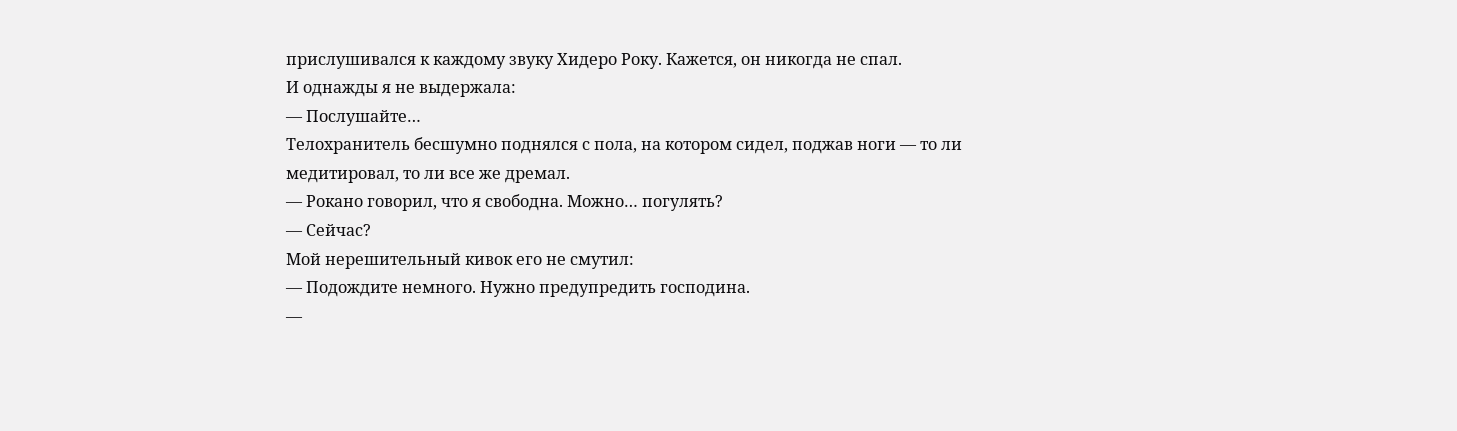прислушивался к каждому звуку Хидеро Року. Кажется, он никогда не спал.
И однажды я не выдержала:
— Послушайте…
Телохранитель бесшумно поднялся с пола, на котором сидел, поджав ноги — то ли медитировал, то ли все же дремал.
— Рокано говорил, что я свободна. Можно… погулять?
— Сейчас?
Мой нерешительный кивок его не смутил:
— Подождите немного. Нужно предупредить господина.
—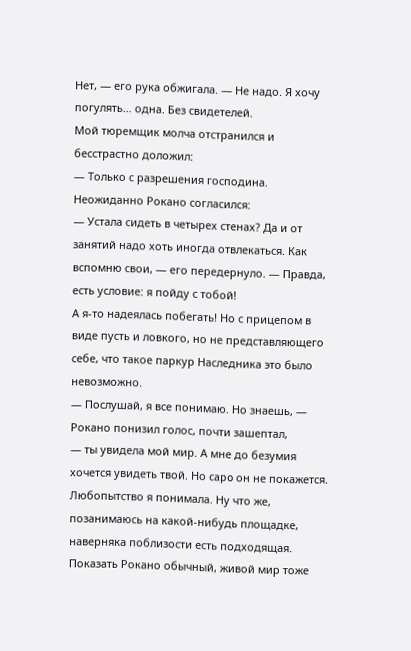Нет, — его рука обжигала. — Не надо. Я хочу погулять… одна. Без свидетелей.
Мой тюремщик молча отстранился и бесстрастно доложил:
— Только с разрешения господина.
Неожиданно Рокано согласился:
— Устала сидеть в четырех стенах? Да и от занятий надо хоть иногда отвлекаться. Как вспомню свои, — его передернуло. — Правда, есть условие: я пойду с тобой!
А я-то надеялась побегать! Но с прицепом в виде пусть и ловкого, но не представляющего себе, что такое паркур Наследника это было невозможно.
— Послушай, я все понимаю. Но знаешь, — Рокано понизил голос, почти зашептал,
— ты увидела мой мир. А мне до безумия хочется увидеть твой. Но capo он не покажется.
Любопытство я понимала. Ну что же, позанимаюсь на какой-нибудь площадке, наверняка поблизости есть подходящая. Показать Рокано обычный, живой мир тоже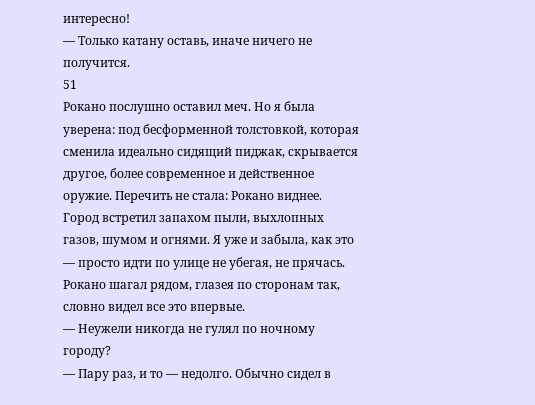интересно!
— Только катану оставь, иначе ничего не получится.
51
Рокано послушно оставил меч. Но я была уверена: под бесформенной толстовкой, которая сменила идеально сидящий пиджак, скрывается другое, более современное и действенное оружие. Перечить не стала: Рокано виднее.
Город встретил запахом пыли, выхлопных газов, шумом и огнями. Я уже и забыла, как это — просто идти по улице не убегая, не прячась. Рокано шагал рядом, глазея по сторонам так, словно видел все это впервые.
— Неужели никогда не гулял по ночному городу?
— Пару раз, и то — недолго. Обычно сидел в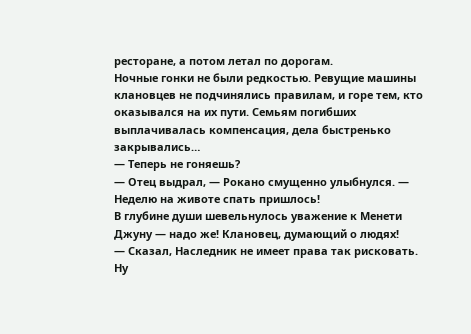ресторане, а потом летал по дорогам.
Ночные гонки не были редкостью. Ревущие машины клановцев не подчинялись правилам, и горе тем, кто оказывался на их пути. Семьям погибших выплачивалась компенсация, дела быстренько закрывались…
— Теперь не гоняешь?
— Отец выдрал, — Рокано смущенно улыбнулся. — Неделю на животе спать пришлось!
В глубине души шевельнулось уважение к Менети Джуну — надо же! Клановец, думающий о людях!
— Сказал, Наследник не имеет права так рисковать.
Ну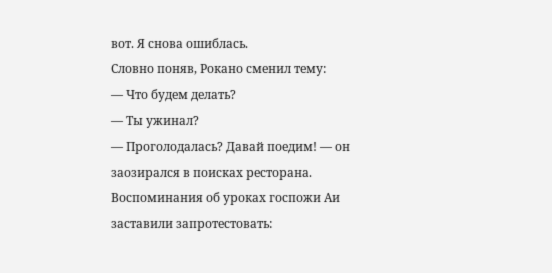вот. Я снова ошиблась.
Словно поняв, Рокано сменил тему:
— Что будем делать?
— Ты ужинал?
— Проголодалась? Давай поедим! — он заозирался в поисках ресторана. Воспоминания об уроках госпожи Аи заставили запротестовать: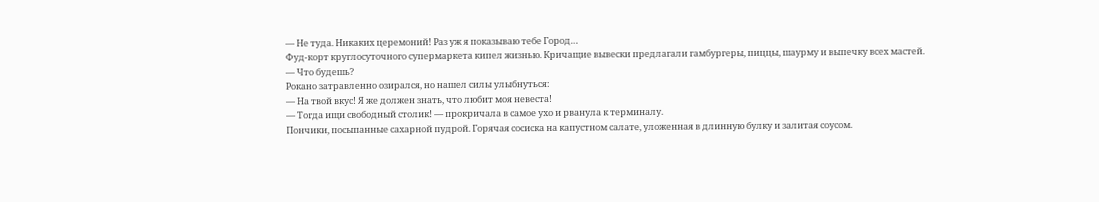— Не туда. Никаких церемоний! Раз уж я показываю тебе Город…
Фуд-корт круглосуточного супермаркета кипел жизнью. Кричащие вывески предлагали гамбургеры, пиццы, шаурму и выпечку всех мастей.
— Что будешь?
Рокано затравленно озирался, но нашел силы улыбнуться:
— На твой вкус! Я же должен знать, что любит моя невеста!
— Тогда ищи свободный столик! — прокричала в самое ухо и рванула к терминалу.
Пончики, посыпанные сахарной пудрой. Горячая сосиска на капустном салате, уложенная в длинную булку и залитая соусом.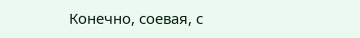Конечно, соевая, с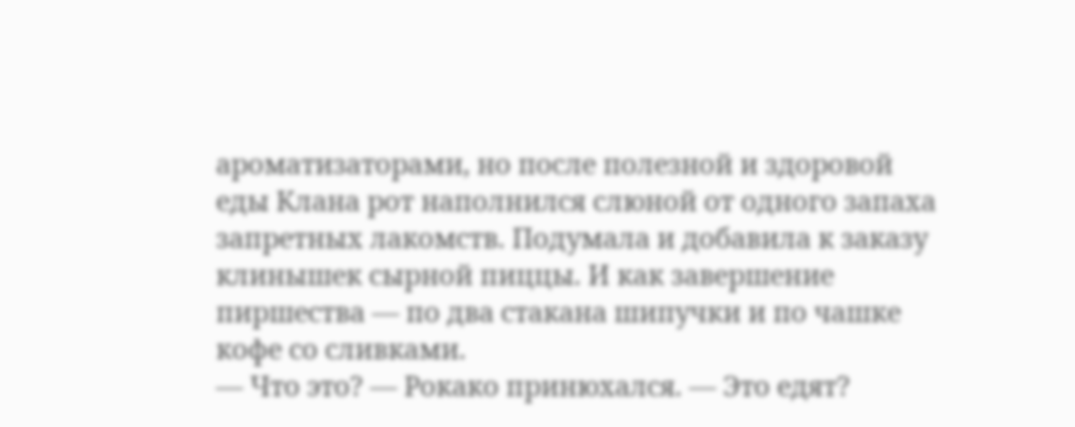ароматизаторами, но после полезной и здоровой еды Клана рот наполнился слюной от одного запаха запретных лакомств. Подумала и добавила к заказу клинышек сырной пиццы. И как завершение пиршества — по два стакана шипучки и по чашке кофе со сливками.
— Что это? — Рокако принюхался. — Это едят?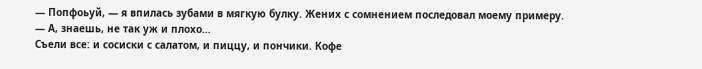— Попфоьуй, — я впилась зубами в мягкую булку. Жених с сомнением последовал моему примеру.
— А, знаешь, не так уж и плохо…
Съели все: и сосиски с салатом, и пиццу, и пончики. Кофе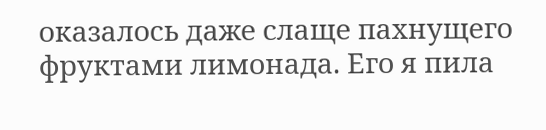оказалось даже слаще пахнущего фруктами лимонада. Его я пила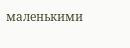маленькими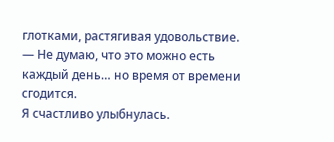глотками, растягивая удовольствие.
— Не думаю, что это можно есть каждый день… но время от времени сгодится.
Я счастливо улыбнулась.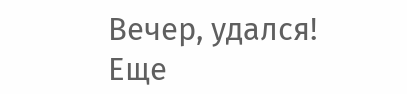Вечер, удался! Еще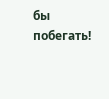бы побегать!